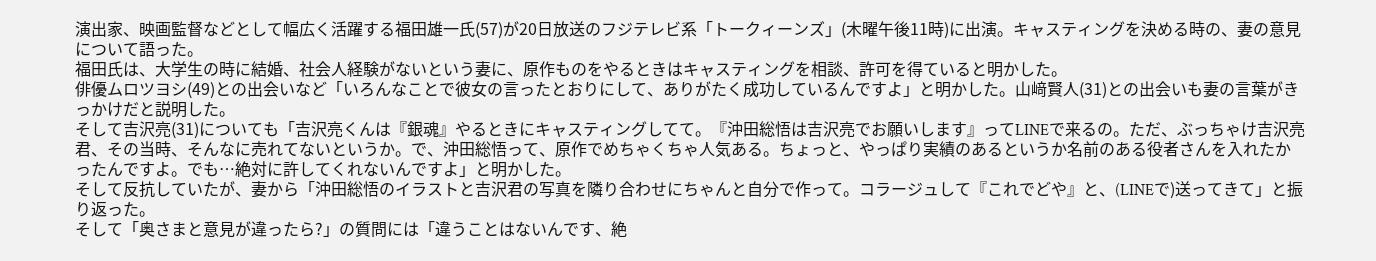演出家、映画監督などとして幅広く活躍する福田雄一氏(57)が20日放送のフジテレビ系「トークィーンズ」(木曜午後11時)に出演。キャスティングを決める時の、妻の意見について語った。
福田氏は、大学生の時に結婚、社会人経験がないという妻に、原作ものをやるときはキャスティングを相談、許可を得ていると明かした。
俳優ムロツヨシ(49)との出会いなど「いろんなことで彼女の言ったとおりにして、ありがたく成功しているんですよ」と明かした。山﨑賢人(31)との出会いも妻の言葉がきっかけだと説明した。
そして吉沢亮(31)についても「吉沢亮くんは『銀魂』やるときにキャスティングしてて。『沖田総悟は吉沢亮でお願いします』ってLINEで来るの。ただ、ぶっちゃけ吉沢亮君、その当時、そんなに売れてないというか。で、沖田総悟って、原作でめちゃくちゃ人気ある。ちょっと、やっぱり実績のあるというか名前のある役者さんを入れたかったんですよ。でも…絶対に許してくれないんですよ」と明かした。
そして反抗していたが、妻から「沖田総悟のイラストと吉沢君の写真を隣り合わせにちゃんと自分で作って。コラージュして『これでどや』と、(LINEで)送ってきて」と振り返った。
そして「奥さまと意見が違ったら?」の質問には「違うことはないんです、絶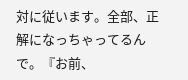対に従います。全部、正解になっちゃってるんで。『お前、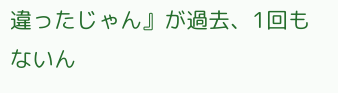違ったじゃん』が過去、1回もないん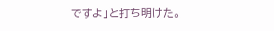ですよ」と打ち明けた。